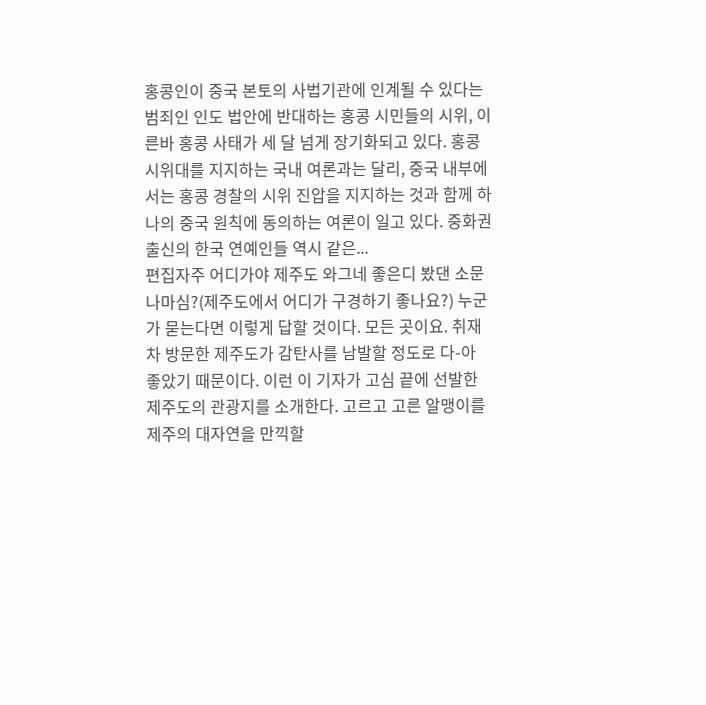홍콩인이 중국 본토의 사법기관에 인계될 수 있다는 범죄인 인도 법안에 반대하는 홍콩 시민들의 시위, 이른바 홍콩 사태가 세 달 넘게 장기화되고 있다. 홍콩 시위대를 지지하는 국내 여론과는 달리, 중국 내부에서는 홍콩 경찰의 시위 진압을 지지하는 것과 함께 하나의 중국 원칙에 동의하는 여론이 일고 있다. 중화권 출신의 한국 연예인들 역시 같은...
편집자주 어디가야 제주도 와그네 좋은디 봤댄 소문나마심?(제주도에서 어디가 구경하기 좋나요?) 누군가 묻는다면 이렇게 답할 것이다. 모든 곳이요. 취재차 방문한 제주도가 감탄사를 남발할 정도로 다-아 좋았기 때문이다. 이런 이 기자가 고심 끝에 선발한 제주도의 관광지를 소개한다. 고르고 고른 알맹이를 제주의 대자연을 만끽할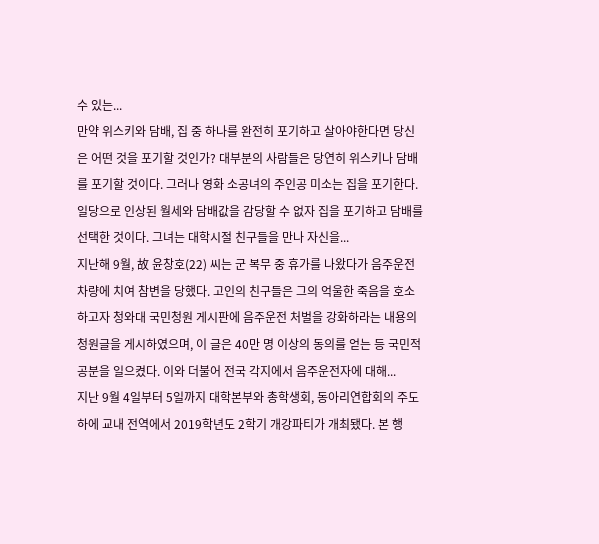수 있는...
만약 위스키와 담배, 집 중 하나를 완전히 포기하고 살아야한다면 당신은 어떤 것을 포기할 것인가? 대부분의 사람들은 당연히 위스키나 담배를 포기할 것이다. 그러나 영화 소공녀의 주인공 미소는 집을 포기한다. 일당으로 인상된 월세와 담배값을 감당할 수 없자 집을 포기하고 담배를 선택한 것이다. 그녀는 대학시절 친구들을 만나 자신을...
지난해 9월, 故 윤창호(22) 씨는 군 복무 중 휴가를 나왔다가 음주운전 차량에 치여 참변을 당했다. 고인의 친구들은 그의 억울한 죽음을 호소하고자 청와대 국민청원 게시판에 음주운전 처벌을 강화하라는 내용의 청원글을 게시하였으며, 이 글은 40만 명 이상의 동의를 얻는 등 국민적 공분을 일으켰다. 이와 더불어 전국 각지에서 음주운전자에 대해...
지난 9월 4일부터 5일까지 대학본부와 총학생회, 동아리연합회의 주도 하에 교내 전역에서 2019학년도 2학기 개강파티가 개최됐다. 본 행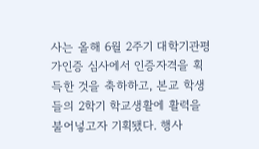사는 올해 6월 2주기 대학기관평가인증 심사에서 인증자격을 획득한 것을 축하하고, 본교 학생들의 2학기 학교생활에 활력을 불어넣고자 기획됐다. 행사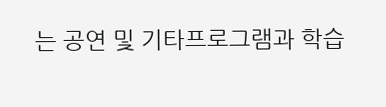는 공연 및 기타프로그램과 학습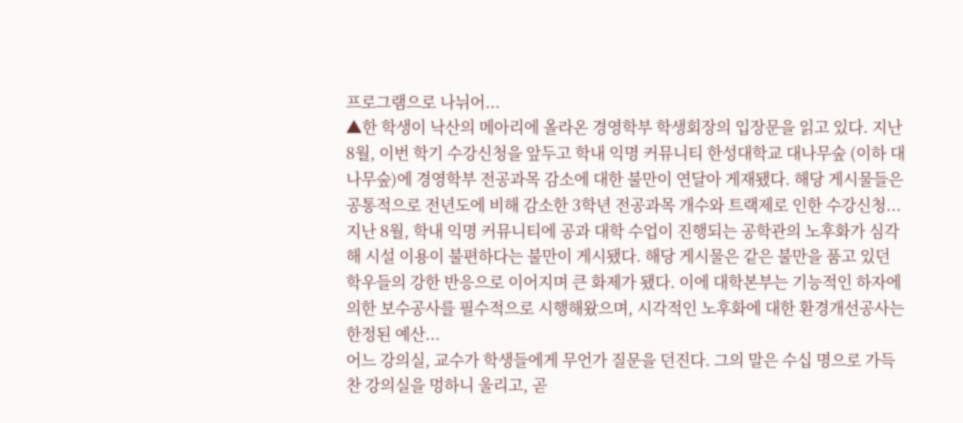프로그램으로 나뉘어...
▲한 학생이 낙산의 메아리에 올라온 경영학부 학생회장의 입장문을 읽고 있다. 지난 8월, 이번 학기 수강신청을 앞두고 학내 익명 커뮤니티 한성대학교 대나무숲 (이하 대나무숲)에 경영학부 전공과목 감소에 대한 불만이 연달아 게재됐다. 해당 게시물들은 공통적으로 전년도에 비해 감소한 3학년 전공과목 개수와 트랙제로 인한 수강신청...
지난 8월, 학내 익명 커뮤니티에 공과 대학 수업이 진행되는 공학관의 노후화가 심각해 시설 이용이 불편하다는 불만이 게시됐다. 해당 게시물은 같은 불만을 품고 있던 학우들의 강한 반응으로 이어지며 큰 화제가 됐다. 이에 대학본부는 기능적인 하자에 의한 보수공사를 필수적으로 시행해왔으며, 시각적인 노후화에 대한 환경개선공사는 한정된 예산...
어느 강의실, 교수가 학생들에게 무언가 질문을 던진다. 그의 말은 수십 명으로 가득 찬 강의실을 멍하니 울리고, 곧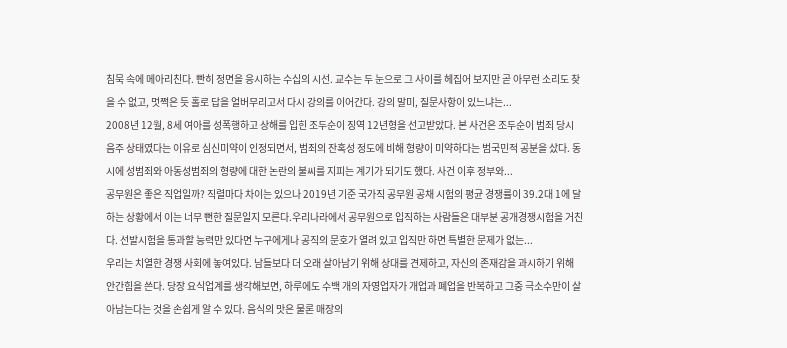침묵 속에 메아리친다. 빤히 정면을 응시하는 수십의 시선. 교수는 두 눈으로 그 사이를 헤집어 보지만 곧 아무런 소리도 찾을 수 없고, 멋쩍은 듯 홀로 답을 얼버무리고서 다시 강의를 이어간다. 강의 말미, 질문사항이 있느냐는...
2008년 12월, 8세 여아를 성폭행하고 상해를 입힌 조두순이 징역 12년형을 선고받았다. 본 사건은 조두순이 범죄 당시 음주 상태였다는 이유로 심신미약이 인정되면서, 범죄의 잔혹성 정도에 비해 형량이 미약하다는 범국민적 공분을 샀다. 동시에 성범죄와 아동성범죄의 형량에 대한 논란의 불씨를 지피는 계기가 되기도 했다. 사건 이후 정부와...
공무원은 좋은 직업일까? 직렬마다 차이는 있으나 2019년 기준 국가직 공무원 공채 시험의 평균 경쟁률이 39.2대 1에 달하는 상황에서 이는 너무 뻔한 질문일지 모른다.우리나라에서 공무원으로 입직하는 사람들은 대부분 공개경쟁시험을 거친다. 선발시험을 통과할 능력만 있다면 누구에게나 공직의 문호가 열려 있고 입직만 하면 특별한 문제가 없는...
우리는 치열한 경쟁 사회에 놓여있다. 남들보다 더 오래 살아남기 위해 상대를 견제하고, 자신의 존재감을 과시하기 위해 안간힘을 쓴다. 당장 요식업계를 생각해보면, 하루에도 수백 개의 자영업자가 개업과 폐업을 반복하고 그중 극소수만이 살아남는다는 것을 손쉽게 알 수 있다. 음식의 맛은 물론 매장의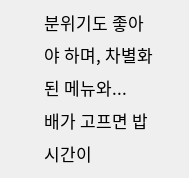분위기도 좋아야 하며, 차별화된 메뉴와...
배가 고프면 밥시간이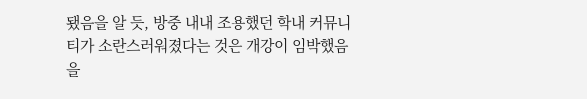됐음을 알 듯, 방중 내내 조용했던 학내 커뮤니티가 소란스러워졌다는 것은 개강이 임박했음을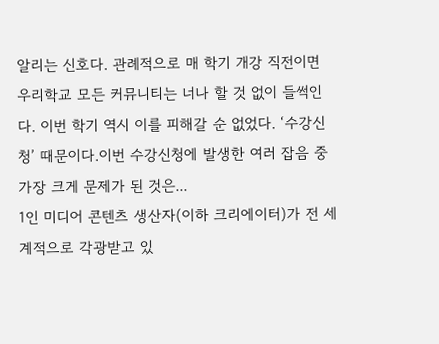알리는 신호다. 관례적으로 매 학기 개강 직전이면 우리학교 모든 커뮤니티는 너나 할 것 없이 들썩인다. 이번 학기 역시 이를 피해갈 순 없었다. ‘수강신청’ 때문이다.이번 수강신청에 발생한 여러 잡음 중 가장 크게 문제가 된 것은...
1인 미디어 콘텐츠 생산자(이하 크리에이터)가 전 세계적으로 각광받고 있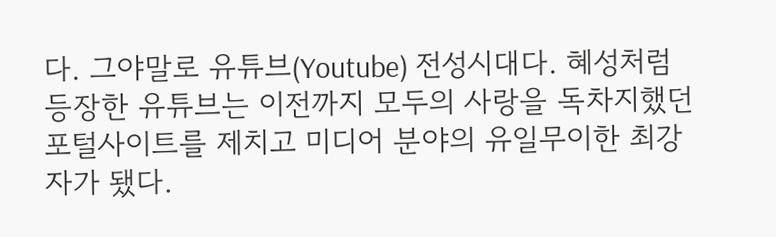다. 그야말로 유튜브(Youtube) 전성시대다. 혜성처럼 등장한 유튜브는 이전까지 모두의 사랑을 독차지했던 포털사이트를 제치고 미디어 분야의 유일무이한 최강자가 됐다.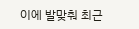이에 발맞춰 최근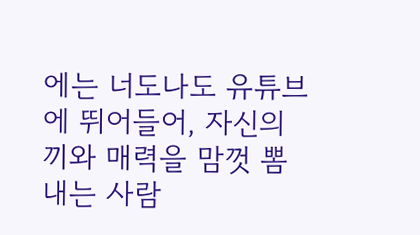에는 너도나도 유튜브에 뛰어들어, 자신의 끼와 매력을 맘껏 뽐내는 사람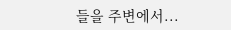들을 주변에서...